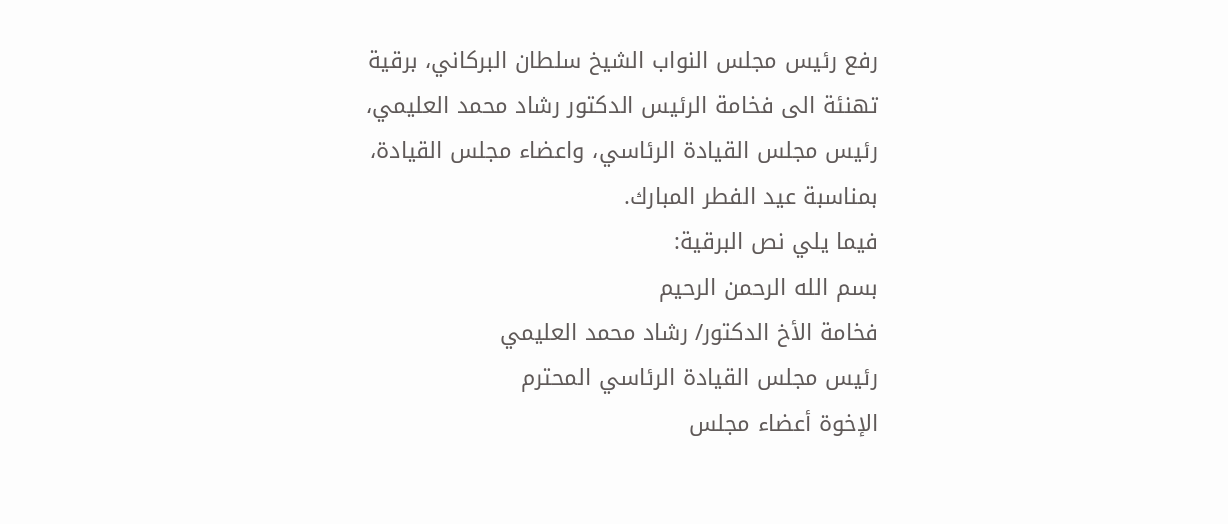رفع رئيس مجلس النواب الشيخ سلطان البركاني، برقية تهنئة الى فخامة الرئيس الدكتور رشاد محمد العليمي، رئيس مجلس القيادة الرئاسي، واعضاء مجلس القيادة، بمناسبة عيد الفطر المبارك.
فيما يلي نص البرقية:
بسم الله الرحمن الرحيم
فخامة الأخ الدكتور/ رشاد محمد العليمي
رئيس مجلس القيادة الرئاسي المحترم
الإخوة أعضاء مجلس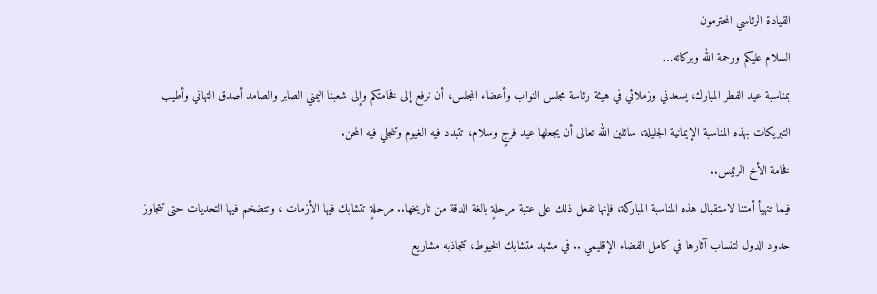القيادة الرئاسي المحترمون
السلام عليكم ورحمة الله وبركاته…
بمناسبة عيد الفطر المبارك، يسعدني وزملائي في هيئة رئاسة مجلس النواب وأعضاء المجلس، أن نرفع إلى فخامتكم وإلى شعبنا اليمني الصابر والصامد أصدق التهاني وأطيب التبريكات بهذه المناسبة الإيمانية الجليلة، سائلين الله تعالى أن يجعلها عيد فرجٍ وسلام، تتبدد فيه الغيوم وتنجلي فيه المحن.
فخامة الأخ الرئيس..
فيما تتهيأ أمتنا لاستقبال هذه المناسبة المباركة، فإنها تفعل ذلك على عتبة مرحلةٍ بالغة الدقة من تاريخها.. مرحلةٍ تتشابك فيها الأزمات ، وتتضخم فيها التحديات حتى تتجاوز حدود الدول لتنساب آثارها في كامل الفضاء الإقليمي .. في مشهد متشابك الخيوط، تتجاذبه مشاريع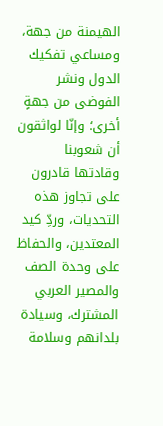الهيمنة من جهة، ومساعي تفكيك الدول ونشر الفوضى من جهةٍ أخرى؛ وإنّا لواثقون أن شعوبنا وقادتها قادرون على تجاوز هذه التحديات، وردِّ كيد المعتدين، والحفاظ على وحدة الصف والمصير العربي المشترك، وسيادة بلدانهم وسلامة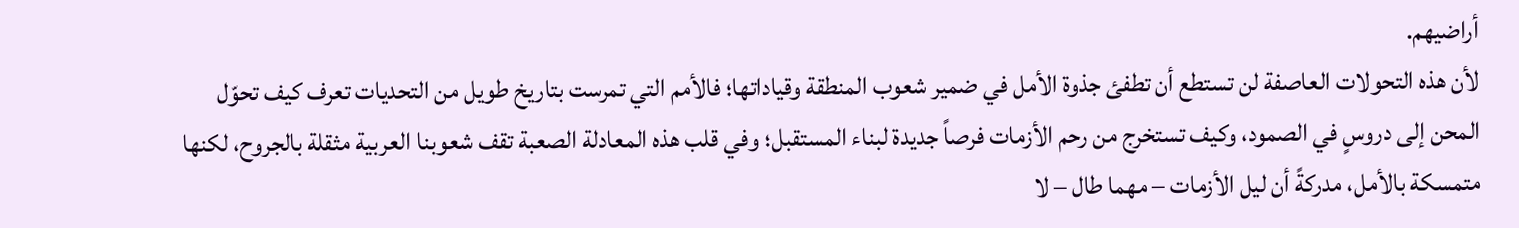أراضيهم.
لأن هذه التحولات العاصفة لن تستطع أن تطفئ جذوة الأمل في ضمير شعوب المنطقة وقياداتها؛ فالأمم التي تمرست بتاريخ طويل من التحديات تعرف كيف تحوّل المحن إلى دروسٍ في الصمود، وكيف تستخرج من رحم الأزمات فرصاً جديدة لبناء المستقبل؛ وفي قلب هذه المعادلة الصعبة تقف شعوبنا العربية مثقلة بالجروح، لكنها متمسكة بالأمل، مدركةً أن ليل الأزمات – مهما طال – لا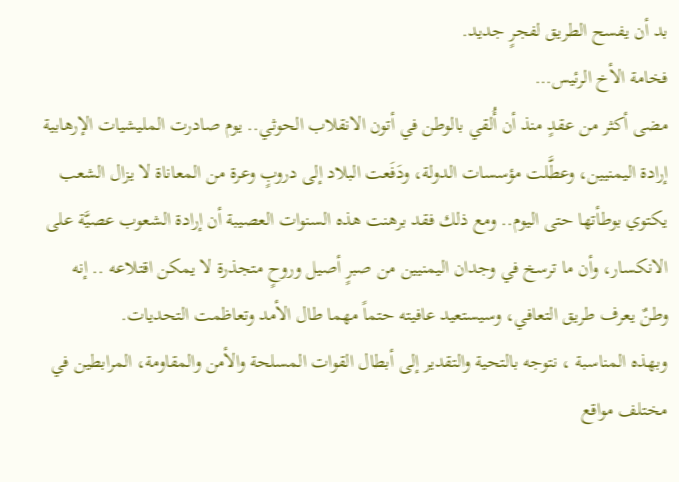بد أن يفسح الطريق لفجرٍ جديد.
فخامة الأخ الرئيس…
مضى أكثر من عقدٍ منذ أن أُلقي بالوطن في أتون الانقلاب الحوثي.. يوم صادرت المليشيات الإرهابية إرادة اليمنيين، وعطَّلت مؤسسات الدولة، ودَفَعت البلاد إلى دروبٍ وعرة من المعاناة لا يزال الشعب يكتوي بوطأتها حتى اليوم.. ومع ذلك فقد برهنت هذه السنوات العصيبة أن إرادة الشعوب عصيَّة على الانكسار، وأن ما ترسخ في وجدان اليمنيين من صبرٍ أصيل وروحٍ متجذرة لا يمكن اقتلاعه .. إنه وطنٌ يعرف طريق التعافي، وسيستعيد عافيته حتماً مهما طال الأمد وتعاظمت التحديات.
وبهذه المناسبة ، نتوجه بالتحية والتقدير إلى أبطال القوات المسلحة والأمن والمقاومة، المرابطين في مختلف مواقع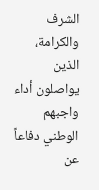الشرف والكرامة، الذين يواصلون أداء واجبهم الوطني دفاعاً عن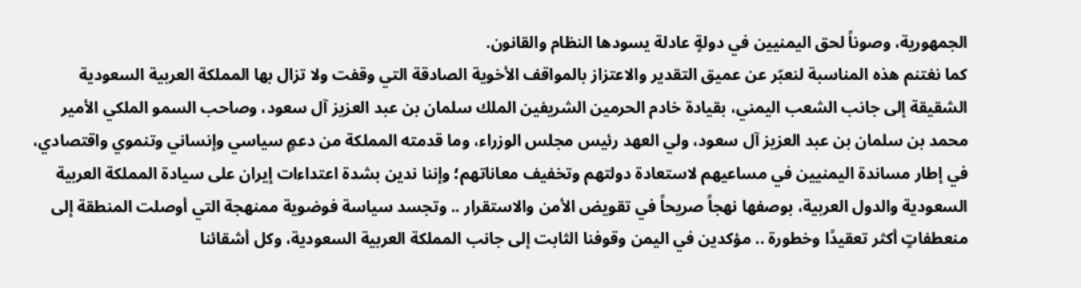الجمهورية، وصوناً لحق اليمنيين في دولةٍ عادلة يسودها النظام والقانون.
كما نغتنم هذه المناسبة لنعبّر عن عميق التقدير والاعتزاز بالمواقف الأخوية الصادقة التي وقفت ولا تزال بها المملكة العربية السعودية الشقيقة إلى جانب الشعب اليمني، بقيادة خادم الحرمين الشريفين الملك سلمان بن عبد العزيز آل سعود، وصاحب السمو الملكي الأمير محمد بن سلمان بن عبد العزيز آل سعود، ولي العهد رئيس مجلس الوزراء، وما قدمته المملكة من دعمٍ سياسي وإنساني وتنموي واقتصادي، في إطار مساندة اليمنيين في مساعيهم لاستعادة دولتهم وتخفيف معاناتهم؛ وإننا ندين بشدة اعتداءات إيران على سيادة المملكة العربية السعودية والدول العربية، بوصفها نهجاً صريحاً في تقويض الأمن والاستقرار .. وتجسد سياسة فوضوية ممنهجة التي أوصلت المنطقة إلى منعطفاتٍ أكثر تعقيدًا وخطورة .. مؤكدين في اليمن وقوفنا الثابت إلى جانب المملكة العربية السعودية، وكل أشقائنا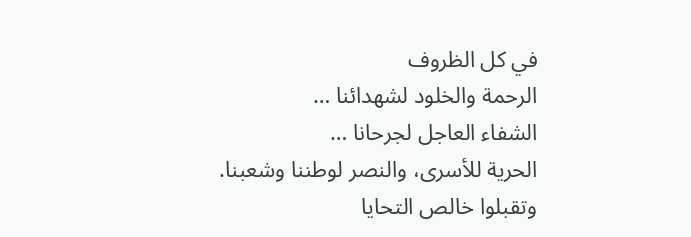في كل الظروف
الرحمة والخلود لشهدائنا …
الشفاء العاجل لجرحانا …
الحرية للأسرى، والنصر لوطننا وشعبنا.
وتقبلوا خالص التحايا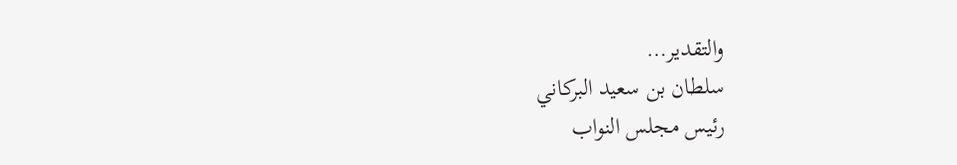والتقدير…
سلطان بن سعيد البركاني
رئيس مجلس النواب